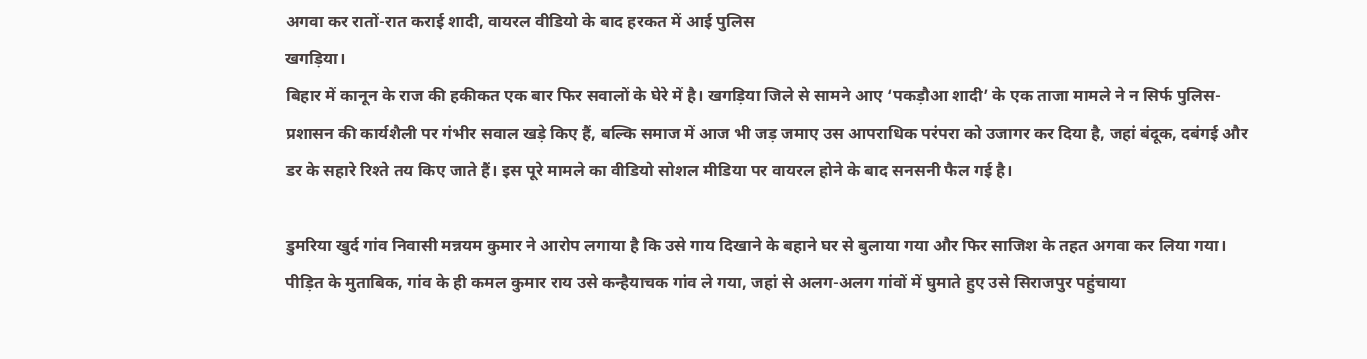अगवा कर रातों-रात कराई शादी, वायरल वीडियो के बाद हरकत में आई पुलिस
खगड़िया।
बिहार में कानून के राज की हकीकत एक बार फिर सवालों के घेरे में है। खगड़िया जिले से सामने आए ‘पकड़ौआ शादी’ के एक ताजा मामले ने न सिर्फ पुलिस-प्रशासन की कार्यशैली पर गंभीर सवाल खड़े किए हैं, बल्कि समाज में आज भी जड़ जमाए उस आपराधिक परंपरा को उजागर कर दिया है, जहां बंदूक, दबंगई और डर के सहारे रिश्ते तय किए जाते हैं। इस पूरे मामले का वीडियो सोशल मीडिया पर वायरल होने के बाद सनसनी फैल गई है।

डुमरिया खुर्द गांव निवासी मन्नयम कुमार ने आरोप लगाया है कि उसे गाय दिखाने के बहाने घर से बुलाया गया और फिर साजिश के तहत अगवा कर लिया गया। पीड़ित के मुताबिक, गांव के ही कमल कुमार राय उसे कन्हैयाचक गांव ले गया, जहां से अलग-अलग गांवों में घुमाते हुए उसे सिराजपुर पहुंचाया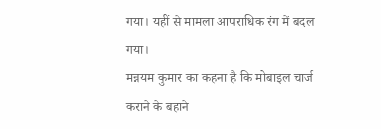गया। यहीं से मामला आपराधिक रंग में बदल गया।
मन्नयम कुमार का कहना है कि मोबाइल चार्ज कराने के बहाने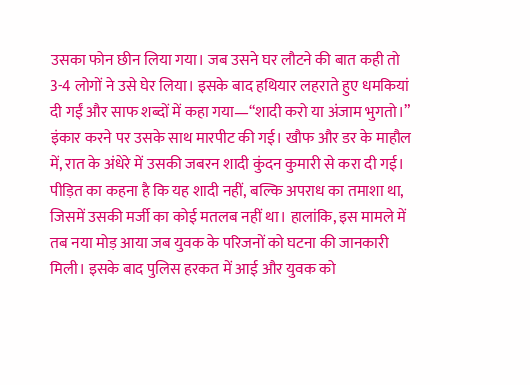उसका फोन छीन लिया गया। जब उसने घर लौटने की बात कही तो 3-4 लोगों ने उसे घेर लिया। इसके बाद हथियार लहराते हुए धमकियां दी गईं और साफ शब्दों में कहा गया—“शादी करो या अंजाम भुगतो।” इंकार करने पर उसके साथ मारपीट की गई। खौफ और डर के माहौल में, रात के अंधेरे में उसकी जबरन शादी कुंदन कुमारी से करा दी गई।
पीड़ित का कहना है कि यह शादी नहीं, बल्कि अपराध का तमाशा था, जिसमें उसकी मर्जी का कोई मतलब नहीं था। हालांकि, इस मामले में तब नया मोड़ आया जब युवक के परिजनों को घटना की जानकारी मिली। इसके बाद पुलिस हरकत में आई और युवक को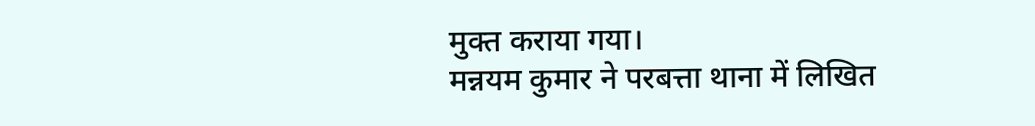मुक्त कराया गया।
मन्नयम कुमार ने परबत्ता थाना में लिखित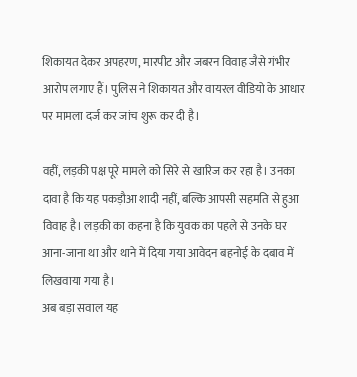शिकायत देकर अपहरण, मारपीट और जबरन विवाह जैसे गंभीर आरोप लगाए हैं। पुलिस ने शिकायत और वायरल वीडियो के आधार पर मामला दर्ज कर जांच शुरू कर दी है।

वहीं, लड़की पक्ष पूरे मामले को सिरे से खारिज कर रहा है। उनका दावा है कि यह पकड़ौआ शादी नहीं, बल्कि आपसी सहमति से हुआ विवाह है। लड़की का कहना है कि युवक का पहले से उनके घर आना-जाना था और थाने में दिया गया आवेदन बहनोई के दबाव में लिखवाया गया है।
अब बड़ा सवाल यह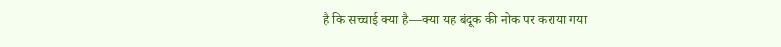है कि सच्चाई क्या है—क्या यह बंदूक की नोक पर कराया गया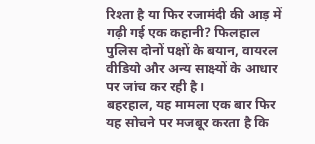रिश्ता है या फिर रजामंदी की आड़ में गढ़ी गई एक कहानी? फिलहाल पुलिस दोनों पक्षों के बयान, वायरल वीडियो और अन्य साक्ष्यों के आधार पर जांच कर रही है।
बहरहाल, यह मामला एक बार फिर यह सोचने पर मजबूर करता है कि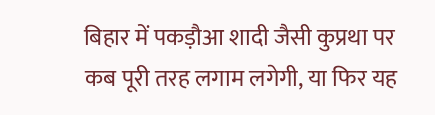बिहार में पकड़ौआ शादी जैसी कुप्रथा पर कब पूरी तरह लगाम लगेगी, या फिर यह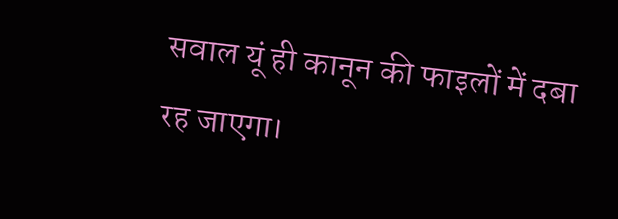सवाल यूं ही कानून की फाइलों में दबा रह जाएगा।